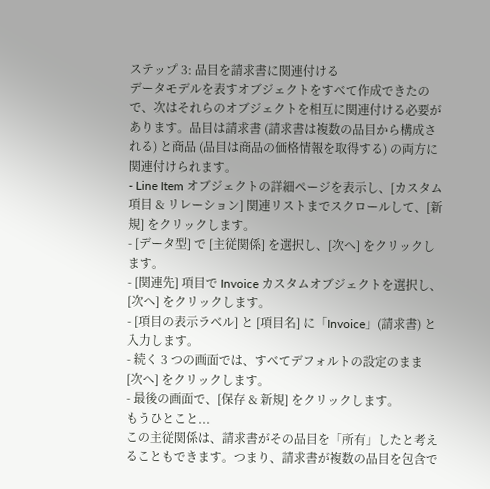ステップ 3: 品目を請求書に関連付ける
データモデルを表すオブジェクトをすべて作成できたので、次はそれらのオブジェクトを相互に関連付ける必要があります。品目は請求書 (請求書は複数の品目から構成される) と商品 (品目は商品の価格情報を取得する) の両方に関連付けられます。
- Line Item オブジェクトの詳細ページを表示し、[カスタム項目 & リレーション] 関連リストまでスクロールして、[新規] をクリックします。
- [データ型] で [主従関係] を選択し、[次へ] をクリックします。
- [関連先] 項目で Invoice カスタムオブジェクトを選択し、[次へ] をクリックします。
- [項目の表示ラベル] と [項目名] に「Invoice」(請求書) と入力します。
- 続く 3 つの画面では、すべてデフォルトの設定のまま [次へ] をクリックします。
- 最後の画面で、[保存 & 新規] をクリックします。
もうひとこと...
この主従関係は、請求書がその品目を「所有」したと考えることもできます。つまり、請求書が複数の品目を包含で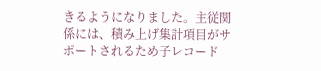きるようになりました。主従関係には、積み上げ集計項目がサポートされるため子レコード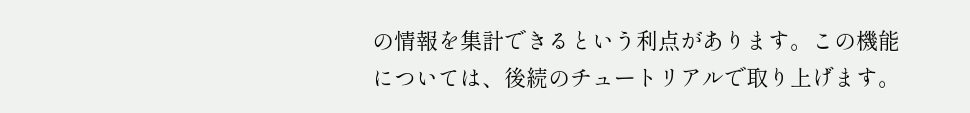の情報を集計できるという利点があります。この機能については、後続のチュートリアルで取り上げます。